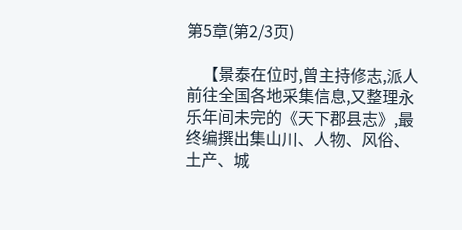第5章(第2/3页)

    【景泰在位时,曾主持修志,派人前往全国各地采集信息,又整理永乐年间未完的《天下郡县志》,最终编撰出集山川、人物、风俗、土产、城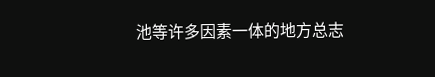池等许多因素一体的地方总志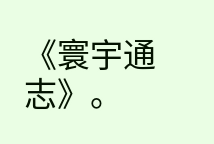《寰宇通志》。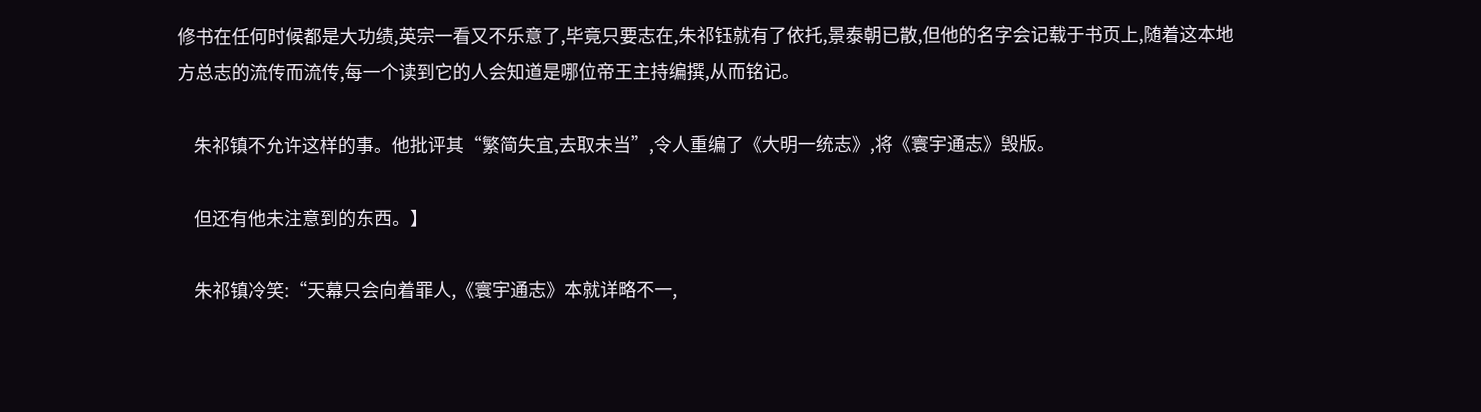修书在任何时候都是大功绩,英宗一看又不乐意了,毕竟只要志在,朱祁钰就有了依托,景泰朝已散,但他的名字会记载于书页上,随着这本地方总志的流传而流传,每一个读到它的人会知道是哪位帝王主持编撰,从而铭记。

    朱祁镇不允许这样的事。他批评其“繁简失宜,去取未当”,令人重编了《大明一统志》,将《寰宇通志》毁版。

    但还有他未注意到的东西。】

    朱祁镇冷笑:“天幕只会向着罪人,《寰宇通志》本就详略不一,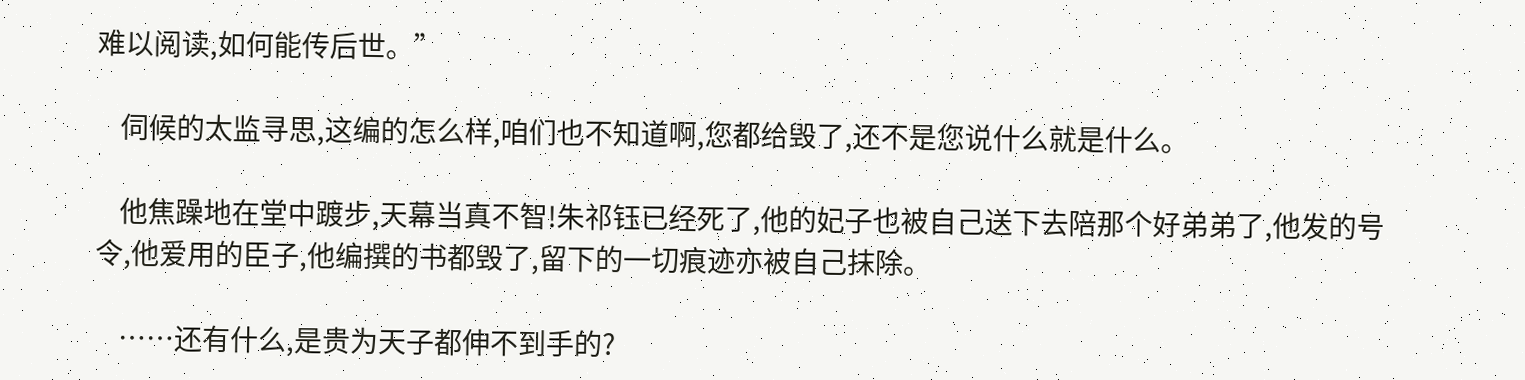难以阅读,如何能传后世。”

    伺候的太监寻思,这编的怎么样,咱们也不知道啊,您都给毁了,还不是您说什么就是什么。

    他焦躁地在堂中踱步,天幕当真不智!朱祁钰已经死了,他的妃子也被自己送下去陪那个好弟弟了,他发的号令,他爱用的臣子,他编撰的书都毁了,留下的一切痕迹亦被自己抹除。

    ……还有什么,是贵为天子都伸不到手的?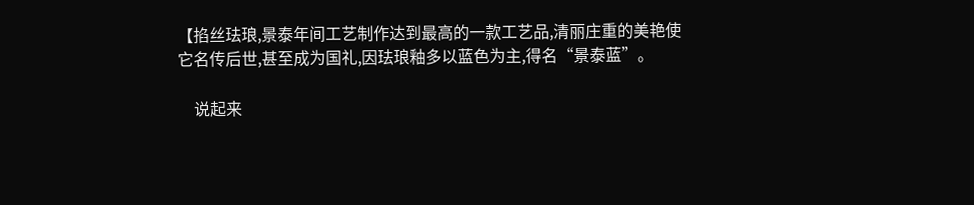【掐丝珐琅,景泰年间工艺制作达到最高的一款工艺品,清丽庄重的美艳使它名传后世,甚至成为国礼,因珐琅釉多以蓝色为主,得名“景泰蓝”。

    说起来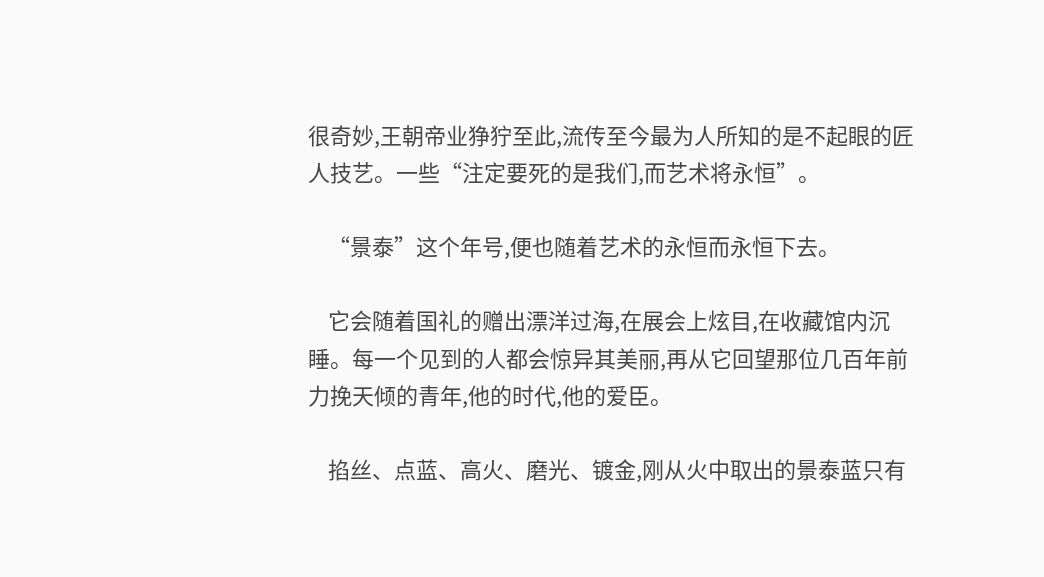很奇妙,王朝帝业狰狞至此,流传至今最为人所知的是不起眼的匠人技艺。一些“注定要死的是我们,而艺术将永恒”。

    “景泰”这个年号,便也随着艺术的永恒而永恒下去。

    它会随着国礼的赠出漂洋过海,在展会上炫目,在收藏馆内沉睡。每一个见到的人都会惊异其美丽,再从它回望那位几百年前力挽天倾的青年,他的时代,他的爱臣。

    掐丝、点蓝、高火、磨光、镀金,刚从火中取出的景泰蓝只有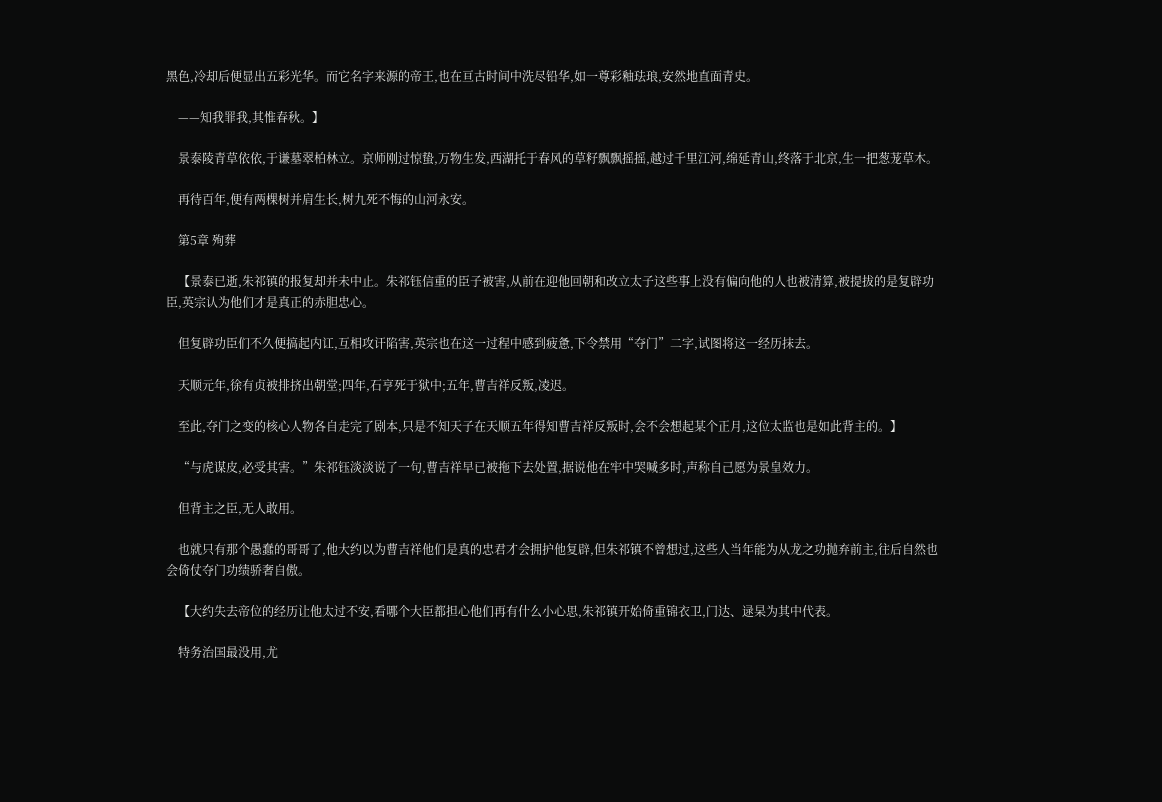黑色,冷却后便显出五彩光华。而它名字来源的帝王,也在亘古时间中洗尽铅华,如一尊彩釉珐琅,安然地直面青史。

    ——知我罪我,其惟春秋。】

    景泰陵青草依依,于谦墓翠柏林立。京师刚过惊蛰,万物生发,西湖托于春风的草籽飘飘摇摇,越过千里江河,绵延青山,终落于北京,生一把葱茏草木。

    再待百年,便有两棵树并肩生长,树九死不悔的山河永安。

    第5章 殉葬

    【景泰已逝,朱祁镇的报复却并未中止。朱祁钰信重的臣子被害,从前在迎他回朝和改立太子这些事上没有偏向他的人也被清算,被提拔的是复辟功臣,英宗认为他们才是真正的赤胆忠心。

    但复辟功臣们不久便搞起内讧,互相攻讦陷害,英宗也在这一过程中感到疲惫,下令禁用“夺门”二字,试图将这一经历抹去。

    天顺元年,徐有贞被排挤出朝堂;四年,石亨死于狱中;五年,曹吉祥反叛,凌迟。

    至此,夺门之变的核心人物各自走完了剧本,只是不知天子在天顺五年得知曹吉祥反叛时,会不会想起某个正月,这位太监也是如此背主的。】

    “与虎谋皮,必受其害。”朱祁钰淡淡说了一句,曹吉祥早已被拖下去处置,据说他在牢中哭喊多时,声称自己愿为景皇效力。

    但背主之臣,无人敢用。

    也就只有那个愚蠢的哥哥了,他大约以为曹吉祥他们是真的忠君才会拥护他复辟,但朱祁镇不曾想过,这些人当年能为从龙之功抛弃前主,往后自然也会倚仗夺门功绩骄奢自傲。

    【大约失去帝位的经历让他太过不安,看哪个大臣都担心他们再有什么小心思,朱祁镇开始倚重锦衣卫,门达、逯杲为其中代表。

    特务治国最没用,尤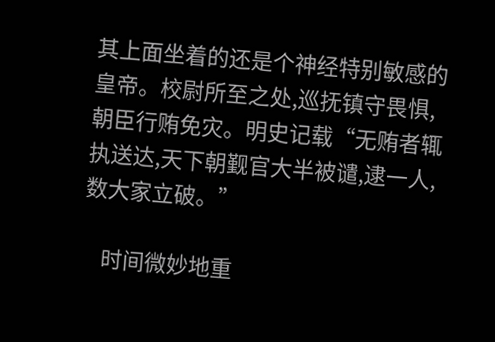其上面坐着的还是个神经特别敏感的皇帝。校尉所至之处,巡抚镇守畏惧,朝臣行贿免灾。明史记载“无贿者辄执送达,天下朝觐官大半被谴,逮一人,数大家立破。”

    时间微妙地重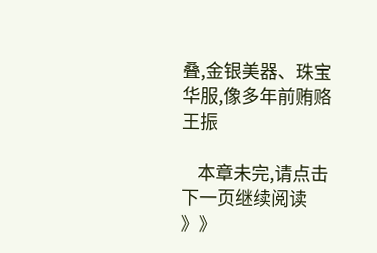叠,金银美器、珠宝华服,像多年前贿赂王振

    本章未完,请点击下一页继续阅读 》》